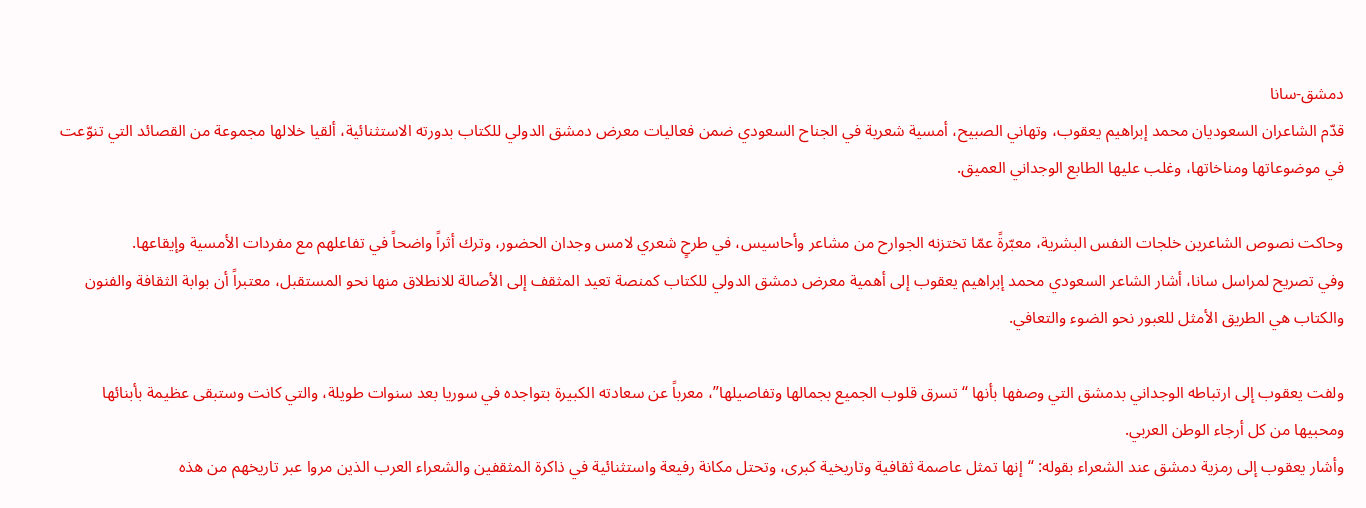دمشق-سانا
قدّم الشاعران السعوديان محمد إبراهيم يعقوب، وتهاني الصبيح، أمسية شعرية في الجناح السعودي ضمن فعاليات معرض دمشق الدولي للكتاب بدورته الاستثنائية، ألقيا خلالها مجموعة من القصائد التي تنوّعت في موضوعاتها ومناخاتها، وغلب عليها الطابع الوجداني العميق.

وحاكت نصوص الشاعرين خلجات النفس البشرية، معبّرةً عمّا تختزنه الجوارح من مشاعر وأحاسيس، في طرحٍ شعري لامس وجدان الحضور، وترك أثراً واضحاً في تفاعلهم مع مفردات الأمسية وإيقاعها.
وفي تصريح لمراسل سانا، أشار الشاعر السعودي محمد إبراهيم يعقوب إلى أهمية معرض دمشق الدولي للكتاب كمنصة تعيد المثقف إلى الأصالة للانطلاق منها نحو المستقبل، معتبراً أن بوابة الثقافة والفنون والكتاب هي الطريق الأمثل للعبور نحو الضوء والتعافي.

ولفت يعقوب إلى ارتباطه الوجداني بدمشق التي وصفها بأنها “تسرق قلوب الجميع بجمالها وتفاصيلها”، معرباً عن سعادته الكبيرة بتواجده في سوريا بعد سنوات طويلة، والتي كانت وستبقى عظيمة بأبنائها ومحبيها من كل أرجاء الوطن العربي.
وأشار يعقوب إلى رمزية دمشق عند الشعراء بقوله: “إنها تمثل عاصمة ثقافية وتاريخية كبرى، وتحتل مكانة رفيعة واستثنائية في ذاكرة المثقفين والشعراء العرب الذين مروا عبر تاريخهم من هذه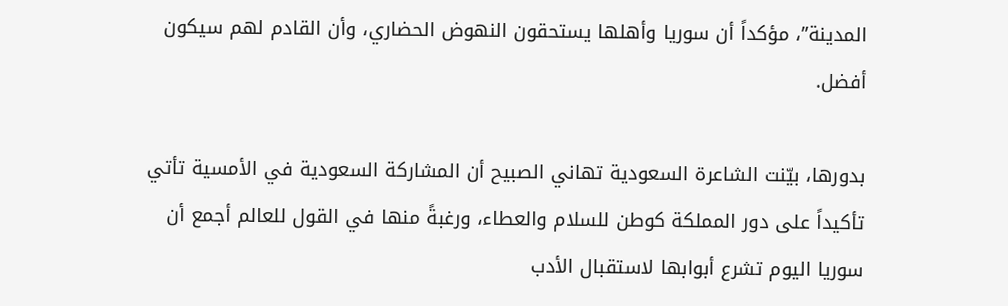المدينة”، مؤكداً أن سوريا وأهلها يستحقون النهوض الحضاري، وأن القادم لهم سيكون أفضل.

بدورها، بيّنت الشاعرة السعودية تهاني الصبيح أن المشاركة السعودية في الأمسية تأتي تأكيداً على دور المملكة كوطن للسلام والعطاء، ورغبةً منها في القول للعالم أجمع أن سوريا اليوم تشرع أبوابها لاستقبال الأدب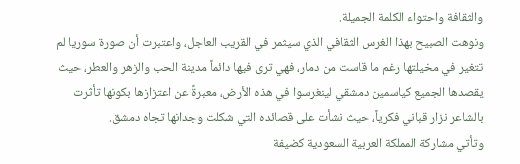والثقافة واحتواء الكلمة الجميلة.
ونوهت الصبيح بهذا الغرس الثقافي الذي سيثمر في القريب العاجل، واعتبرت أن صورة سوريا لم تتغير في مخيلتها رغم ما قاست من دمار، فهي ترى فيها دائماً مدينة الحب والزهر والعطر، حيث يقصدها الجميع كياسمين دمشقي لينغرسوا في هذه الأرض، معبرةً عن اعتزازها بكونها تأثرت بالشاعر نزار قباني فكرياً، حيث نشأت على قصائده التي شكلت وجدانها تجاه دمشق.
وتأتي مشاركة المملكة العربية السعودية كضيفة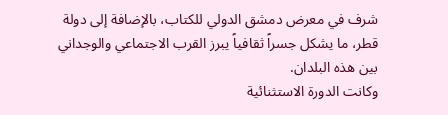شرف في معرض دمشق الدولي للكتاب، بالإضافة إلى دولة قطر، ما يشكل جسراً ثقافياً يبرز القرب الاجتماعي والوجداني بين هذه البلدان.
وكانت الدورة الاستثنائية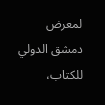لمعرض دمشق الدولي للكتاب،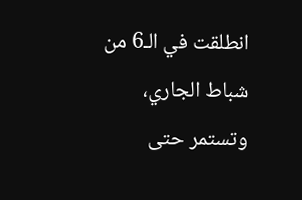انطلقت في الـ6 من شباط الجاري، وتستمر حتى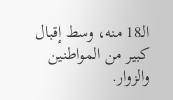الـ18 منه، وسط إقبال كبير من المواطنين والزوار.